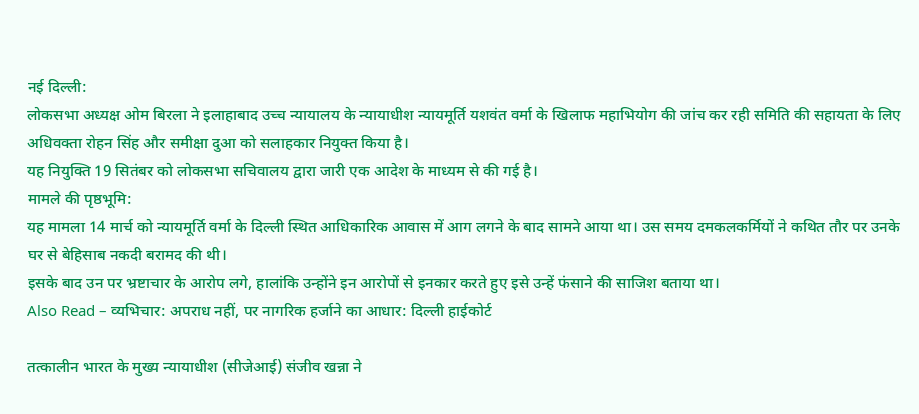नई दिल्ली:
लोकसभा अध्यक्ष ओम बिरला ने इलाहाबाद उच्च न्यायालय के न्यायाधीश न्यायमूर्ति यशवंत वर्मा के खिलाफ महाभियोग की जांच कर रही समिति की सहायता के लिए अधिवक्ता रोहन सिंह और समीक्षा दुआ को सलाहकार नियुक्त किया है।
यह नियुक्ति 19 सितंबर को लोकसभा सचिवालय द्वारा जारी एक आदेश के माध्यम से की गई है।
मामले की पृष्ठभूमि:
यह मामला 14 मार्च को न्यायमूर्ति वर्मा के दिल्ली स्थित आधिकारिक आवास में आग लगने के बाद सामने आया था। उस समय दमकलकर्मियों ने कथित तौर पर उनके घर से बेहिसाब नकदी बरामद की थी।
इसके बाद उन पर भ्रष्टाचार के आरोप लगे, हालांकि उन्होंने इन आरोपों से इनकार करते हुए इसे उन्हें फंसाने की साजिश बताया था।
Also Read – व्यभिचार: अपराध नहीं, पर नागरिक हर्जाने का आधार: दिल्ली हाईकोर्ट

तत्कालीन भारत के मुख्य न्यायाधीश (सीजेआई) संजीव खन्ना ने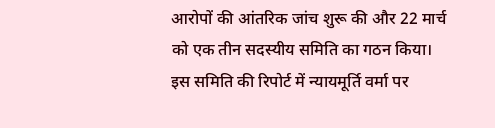आरोपों की आंतरिक जांच शुरू की और 22 मार्च को एक तीन सदस्यीय समिति का गठन किया। इस समिति की रिपोर्ट में न्यायमूर्ति वर्मा पर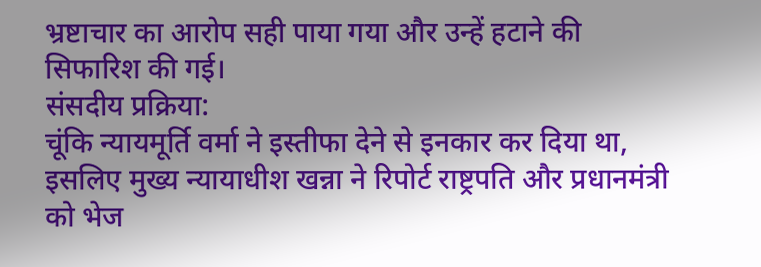भ्रष्टाचार का आरोप सही पाया गया और उन्हें हटाने की सिफारिश की गई।
संसदीय प्रक्रिया:
चूंकि न्यायमूर्ति वर्मा ने इस्तीफा देने से इनकार कर दिया था, इसलिए मुख्य न्यायाधीश खन्ना ने रिपोर्ट राष्ट्रपति और प्रधानमंत्री को भेज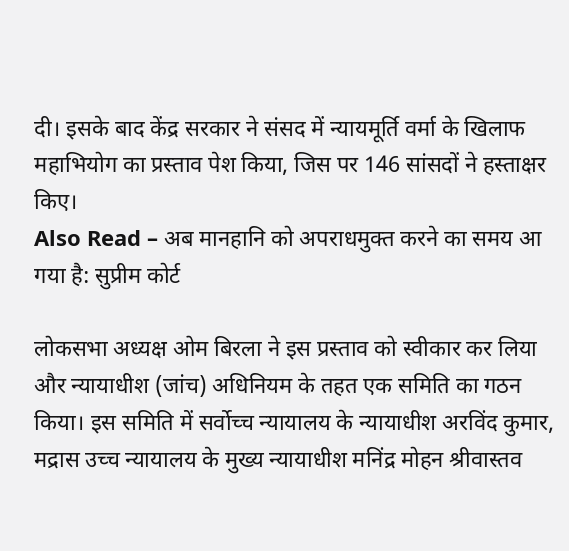दी। इसके बाद केंद्र सरकार ने संसद में न्यायमूर्ति वर्मा के खिलाफ महाभियोग का प्रस्ताव पेश किया, जिस पर 146 सांसदों ने हस्ताक्षर किए।
Also Read – अब मानहानि को अपराधमुक्त करने का समय आ गया है: सुप्रीम कोर्ट

लोकसभा अध्यक्ष ओम बिरला ने इस प्रस्ताव को स्वीकार कर लिया और न्यायाधीश (जांच) अधिनियम के तहत एक समिति का गठन किया। इस समिति में सर्वोच्च न्यायालय के न्यायाधीश अरविंद कुमार, मद्रास उच्च न्यायालय के मुख्य न्यायाधीश मनिंद्र मोहन श्रीवास्तव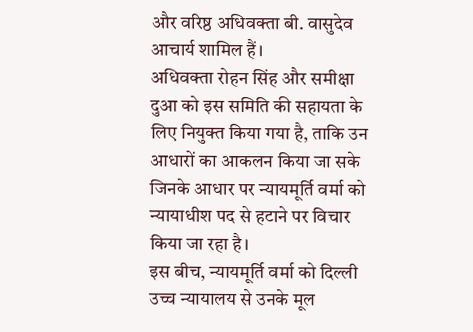और वरिष्ठ अधिवक्ता बी. वासुदेव आचार्य शामिल हैं।
अधिवक्ता रोहन सिंह और समीक्षा दुआ को इस समिति की सहायता के लिए नियुक्त किया गया है, ताकि उन आधारों का आकलन किया जा सके जिनके आधार पर न्यायमूर्ति वर्मा को न्यायाधीश पद से हटाने पर विचार किया जा रहा है।
इस बीच, न्यायमूर्ति वर्मा को दिल्ली उच्च न्यायालय से उनके मूल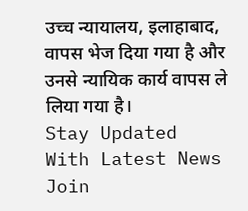उच्च न्यायालय, इलाहाबाद, वापस भेज दिया गया है और उनसे न्यायिक कार्य वापस ले लिया गया है।
Stay Updated With Latest News Join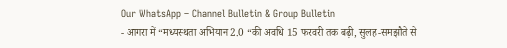Our WhatsApp – Channel Bulletin & Group Bulletin
- आगरा में “मध्यस्थता अभियान 2.0 “की अवधि 15 फरवरी तक बढ़ी, सुलह-समझौते से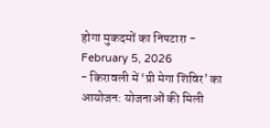होगा मुकदमों का निपटारा - February 5, 2026
- किरावली में ‘प्री मेगा शिविर’ का आयोजन: योजनाओं की मिली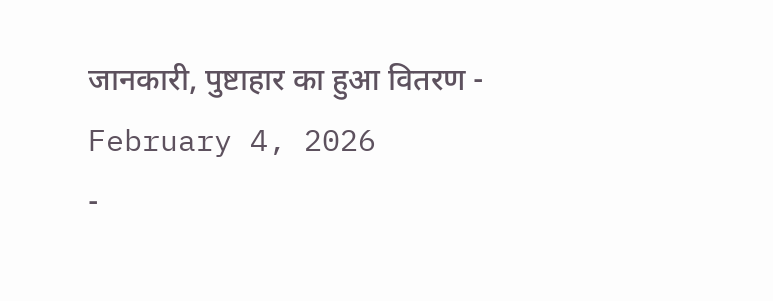जानकारी, पुष्टाहार का हुआ वितरण - February 4, 2026
-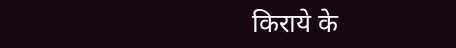किराये के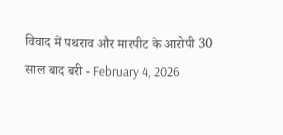विवाद में पथराव और मारपीट के आरोपी 30 साल बाद बरी - February 4, 2026